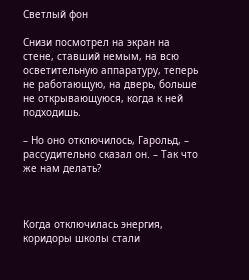Светлый фон

Снизи посмотрел на экран на стене, ставший немым, на всю осветительную аппаратуру, теперь не работающую, на дверь, больше не открывающуюся, когда к ней подходишь.

– Но оно отключилось, Гарольд, – рассудительно сказал он. – Так что же нам делать?



Когда отключилась энергия, коридоры школы стали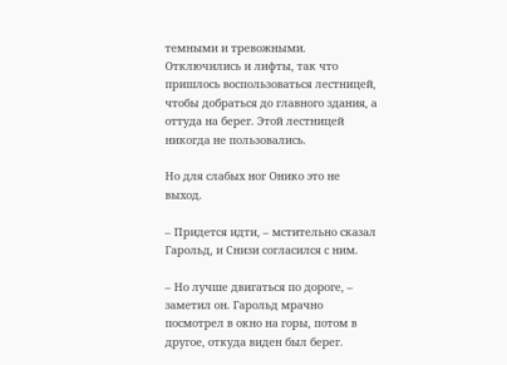темными и тревожными. Отключились и лифты, так что пришлось воспользоваться лестницей, чтобы добраться до главного здания, а оттуда на берег. Этой лестницей никогда не пользовались.

Но для слабых ног Онико это не выход.

– Придется идти, – мстительно сказал Гарольд, и Снизи согласился с ним.

– Но лучше двигаться по дороге, – заметил он. Гарольд мрачно посмотрел в окно на горы, потом в другое, откуда виден был берег.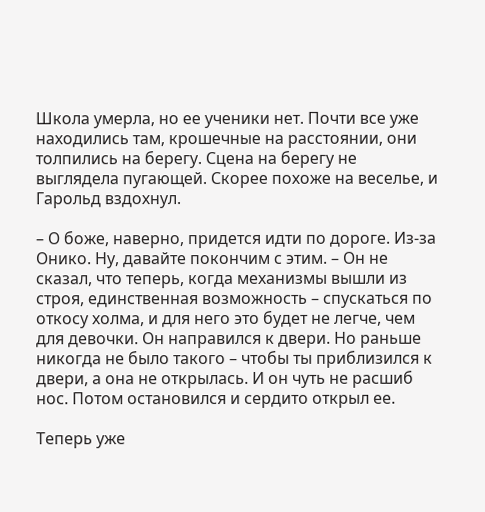Школа умерла, но ее ученики нет. Почти все уже находились там, крошечные на расстоянии, они толпились на берегу. Сцена на берегу не выглядела пугающей. Скорее похоже на веселье, и Гарольд вздохнул.

– О боже, наверно, придется идти по дороге. Из-за Онико. Ну, давайте покончим с этим. – Он не сказал, что теперь, когда механизмы вышли из строя, единственная возможность – спускаться по откосу холма, и для него это будет не легче, чем для девочки. Он направился к двери. Но раньше никогда не было такого – чтобы ты приблизился к двери, а она не открылась. И он чуть не расшиб нос. Потом остановился и сердито открыл ее.

Теперь уже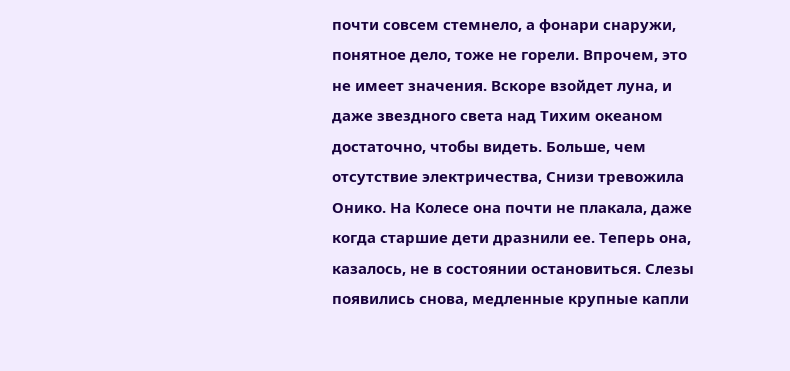почти совсем стемнело, а фонари снаружи, понятное дело, тоже не горели. Впрочем, это не имеет значения. Вскоре взойдет луна, и даже звездного света над Тихим океаном достаточно, чтобы видеть. Больше, чем отсутствие электричества, Снизи тревожила Онико. На Колесе она почти не плакала, даже когда старшие дети дразнили ее. Теперь она, казалось, не в состоянии остановиться. Слезы появились снова, медленные крупные капли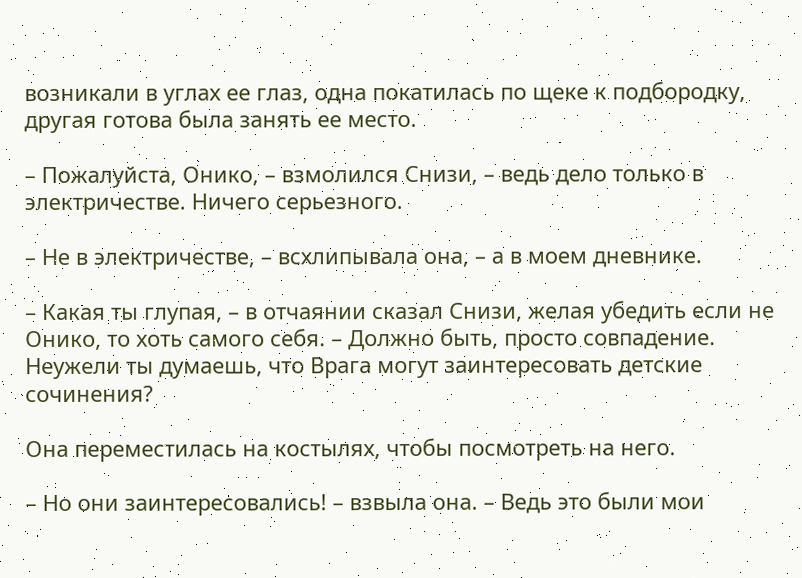возникали в углах ее глаз, одна покатилась по щеке к подбородку, другая готова была занять ее место.

– Пожалуйста, Онико, – взмолился Снизи, – ведь дело только в электричестве. Ничего серьезного.

– Не в электричестве, – всхлипывала она, – а в моем дневнике.

– Какая ты глупая, – в отчаянии сказал Снизи, желая убедить если не Онико, то хоть самого себя. – Должно быть, просто совпадение. Неужели ты думаешь, что Врага могут заинтересовать детские сочинения?

Она переместилась на костылях, чтобы посмотреть на него.

– Но они заинтересовались! – взвыла она. – Ведь это были мои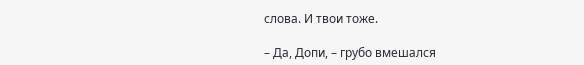слова. И твои тоже.

– Да, Допи, – грубо вмешался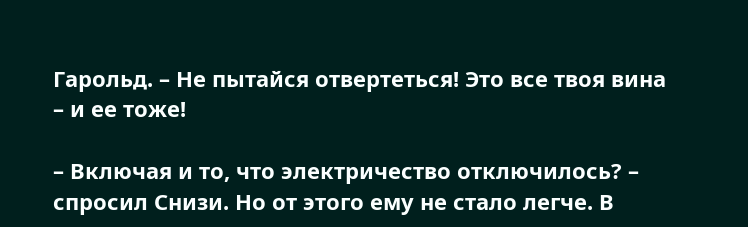Гарольд. – Не пытайся отвертеться! Это все твоя вина – и ее тоже!

– Включая и то, что электричество отключилось? – спросил Снизи. Но от этого ему не стало легче. В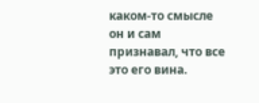каком-то смысле он и сам признавал, что все это его вина.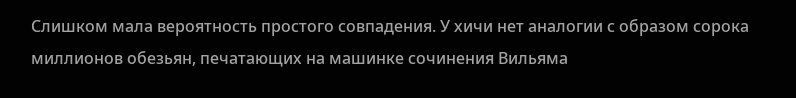Слишком мала вероятность простого совпадения. У хичи нет аналогии с образом сорока миллионов обезьян, печатающих на машинке сочинения Вильяма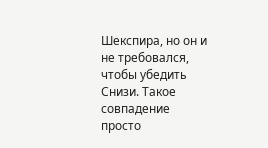Шекспира, но он и не требовался, чтобы убедить Снизи. Такое совпадение просто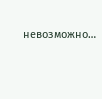невозможно…